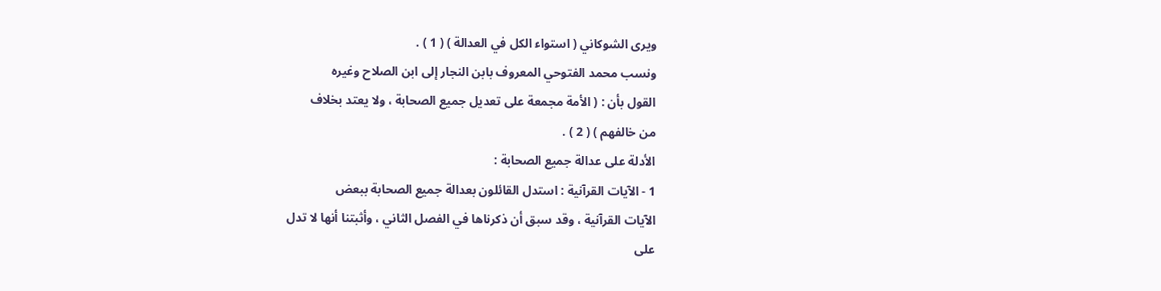ويرى الشوكاني ( استواء الكل في العدالة ) ( 1 ) .
ونسب محمد الفتوحي المعروف بابن النجار إلى ابن الصلاح وغيره
القول بأن : ( الأمة مجمعة على تعديل جميع الصحابة ، ولا يعتد بخلاف
من خالفهم ) ( 2 ) .
الأدلة على عدالة جميع الصحابة :
1 - الآيات القرآنية : استدل القائلون بعدالة جميع الصحابة ببعض
الآيات القرآنية ، وقد سبق أن ذكرناها في الفصل الثاني ، وأثبتنا أنها لا تدل
على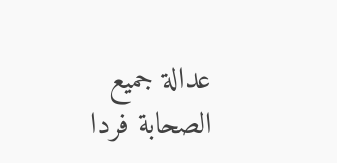عدالة جميع الصحابة فردا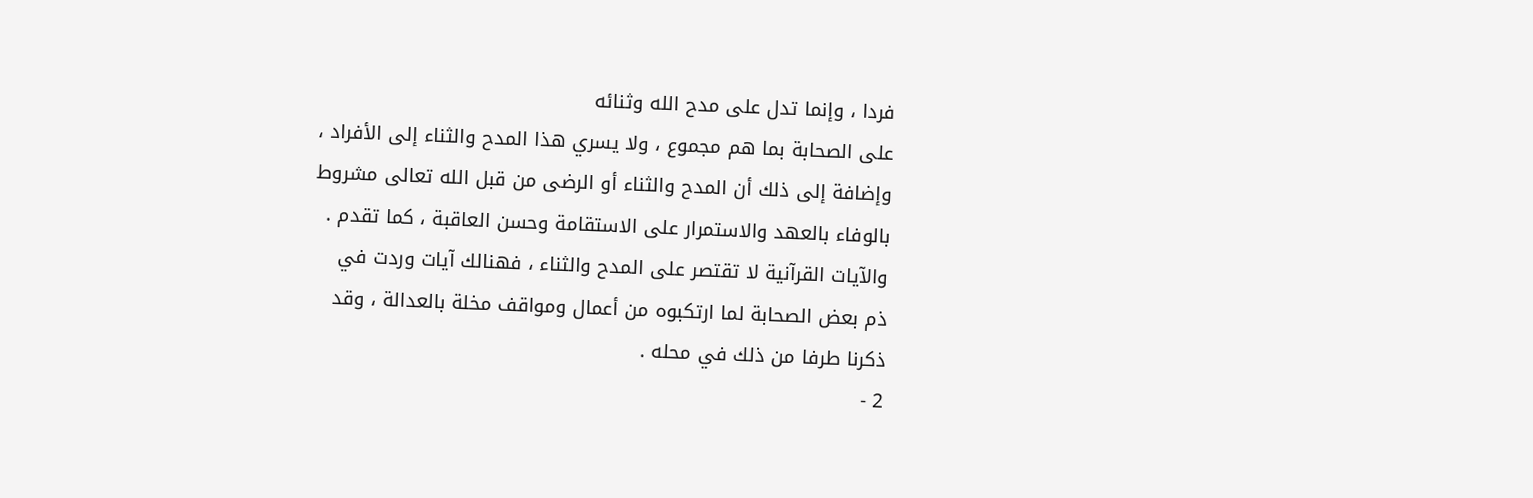فردا ، وإنما تدل على مدح الله وثنائه
على الصحابة بما هم مجموع ، ولا يسري هذا المدح والثناء إلى الأفراد ،
وإضافة إلى ذلك أن المدح والثناء أو الرضى من قبل الله تعالى مشروط
بالوفاء بالعهد والاستمرار على الاستقامة وحسن العاقبة ، كما تقدم .
والآيات القرآنية لا تقتصر على المدح والثناء ، فهنالك آيات وردت في
ذم بعض الصحابة لما ارتكبوه من أعمال ومواقف مخلة بالعدالة ، وقد
ذكرنا طرفا من ذلك في محله .
2 -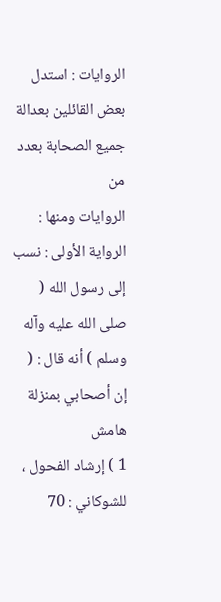الروايات : استدل بعض القائلين بعدالة جميع الصحابة بعدد من
الروايات ومنها :
الرواية الأولى : نسب إلى رسول الله ( صلى الله عليه وآله وسلم ) أنه قال : ( إن أصحابي بمنزلة
هامش
1 ) إرشاد الفحول ، للشوكاني : 70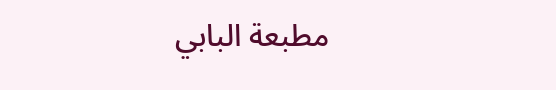مطبعة البابي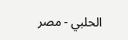الحلبي - مصر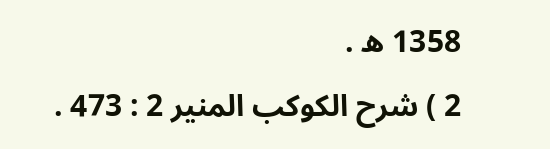1358 ه .
2 ) شرح الكوكب المنير 2 : 473 .